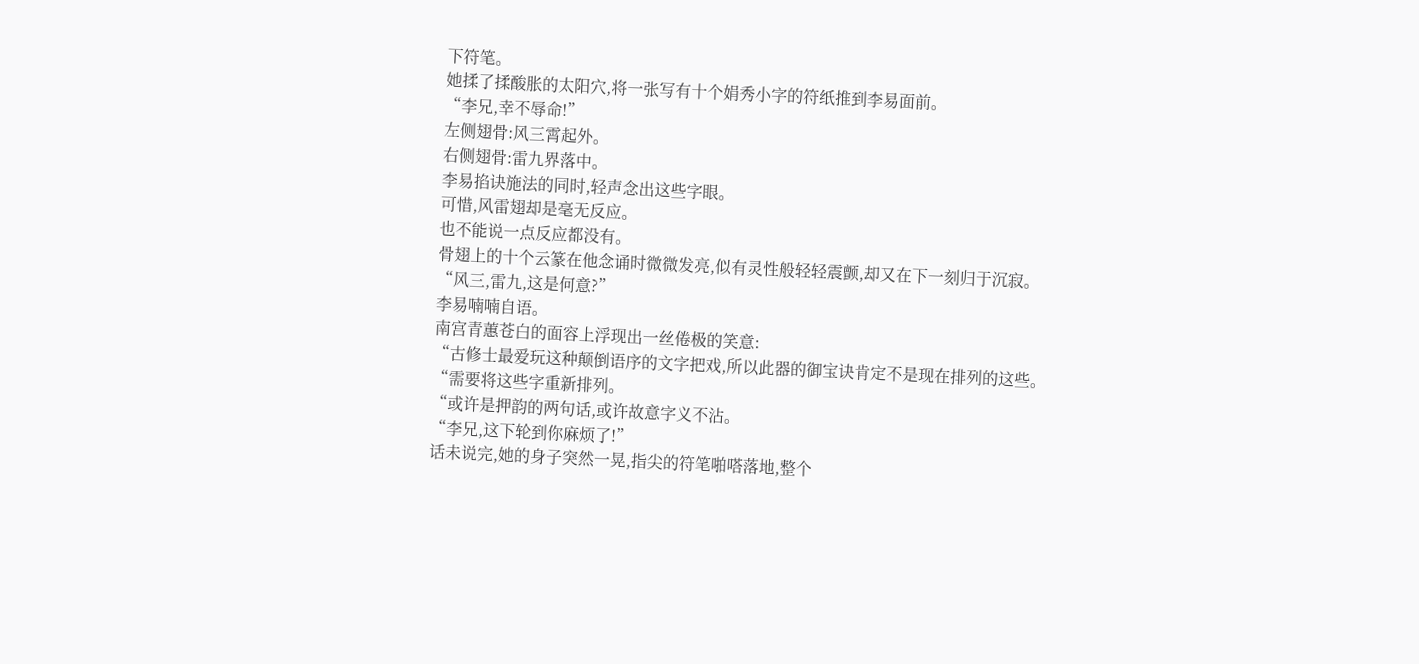下符笔。
她揉了揉酸胀的太阳穴,将一张写有十个娟秀小字的符纸推到李易面前。
“李兄,幸不辱命!”
左侧翅骨:风三霄起外。
右侧翅骨:雷九界落中。
李易掐诀施法的同时,轻声念出这些字眼。
可惜,风雷翅却是毫无反应。
也不能说一点反应都没有。
骨翅上的十个云篆在他念诵时微微发亮,似有灵性般轻轻震颤,却又在下一刻归于沉寂。
“风三,雷九,这是何意?”
李易喃喃自语。
南宫青蕙苍白的面容上浮现出一丝倦极的笑意:
“古修士最爱玩这种颠倒语序的文字把戏,所以此器的御宝诀肯定不是现在排列的这些。
“需要将这些字重新排列。
“或许是押韵的两句话,或许故意字义不沾。
“李兄,这下轮到你麻烦了!”
话未说完,她的身子突然一晃,指尖的符笔啪嗒落地,整个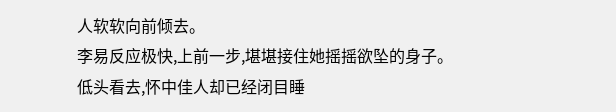人软软向前倾去。
李易反应极快,上前一步,堪堪接住她摇摇欲坠的身子。
低头看去,怀中佳人却已经闭目睡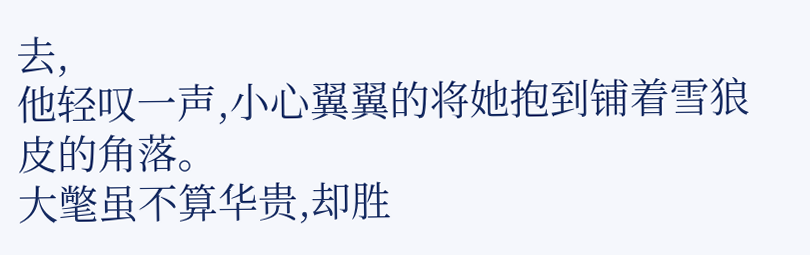去,
他轻叹一声,小心翼翼的将她抱到铺着雪狼皮的角落。
大氅虽不算华贵,却胜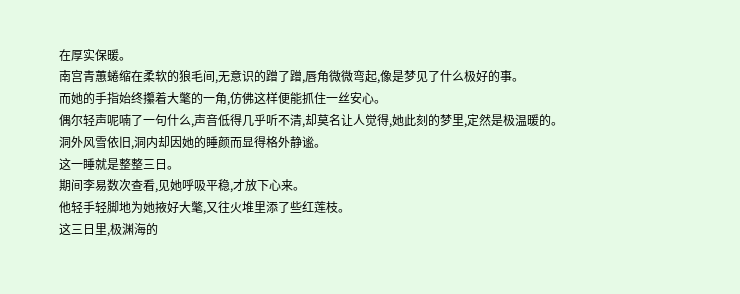在厚实保暖。
南宫青蕙蜷缩在柔软的狼毛间,无意识的蹭了蹭,唇角微微弯起,像是梦见了什么极好的事。
而她的手指始终攥着大氅的一角,仿佛这样便能抓住一丝安心。
偶尔轻声呢喃了一句什么,声音低得几乎听不清,却莫名让人觉得,她此刻的梦里,定然是极温暖的。
洞外风雪依旧,洞内却因她的睡颜而显得格外静谧。
这一睡就是整整三日。
期间李易数次查看,见她呼吸平稳,才放下心来。
他轻手轻脚地为她掖好大氅,又往火堆里添了些红莲枝。
这三日里,极渊海的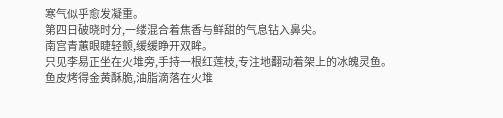寒气似乎愈发凝重。
第四日破晓时分,一缕混合着焦香与鲜甜的气息钻入鼻尖。
南宫青蕙眼睫轻颤,缓缓睁开双眸。
只见李易正坐在火堆旁,手持一根红莲枝,专注地翻动着架上的冰魄灵鱼。
鱼皮烤得金黄酥脆,油脂滴落在火堆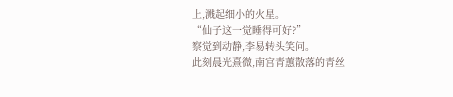上,溅起细小的火星。
“仙子这一觉睡得可好?”
察觉到动静,李易转头笑问。
此刻晨光熹微,南宫青蕙散落的青丝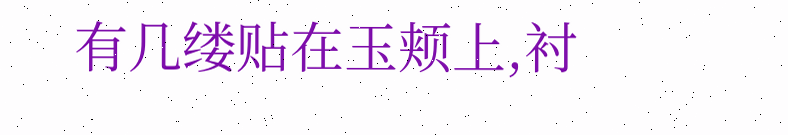有几缕贴在玉颊上,衬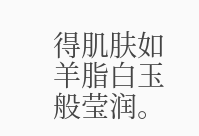得肌肤如羊脂白玉般莹润。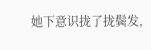她下意识拢了拢鬓发,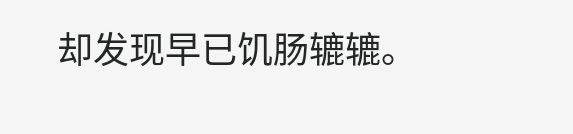却发现早已饥肠辘辘。